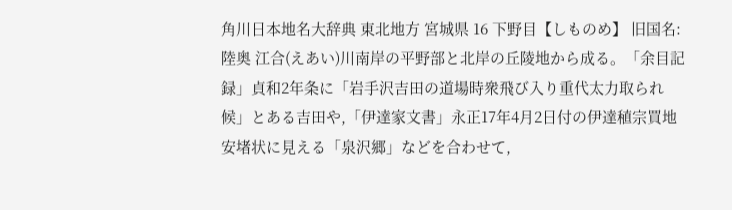角川日本地名大辞典 東北地方 宮城県 16 下野目【しものめ】 旧国名:陸奥 江合(えあい)川南岸の平野部と北岸の丘陵地から成る。「余目記録」貞和2年条に「岩手沢吉田の道場時衆飛び入り重代太力取られ候」とある吉田や,「伊達家文書」永正17年4月2日付の伊達稙宗買地安堵状に見える「泉沢郷」などを合わせて,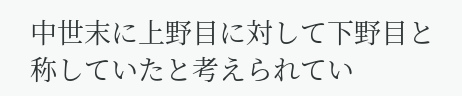中世末に上野目に対して下野目と称していたと考えられてい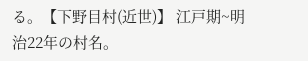る。【下野目村(近世)】 江戸期~明治22年の村名。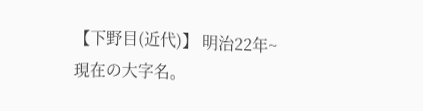【下野目(近代)】 明治22年~現在の大字名。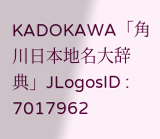KADOKAWA「角川日本地名大辞典」JLogosID : 7017962